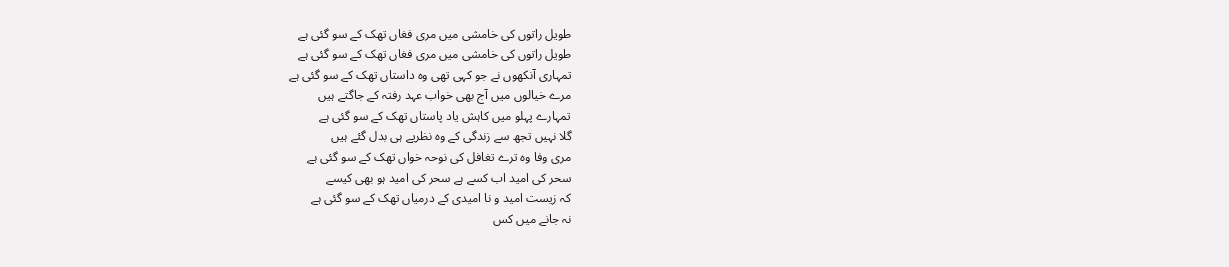طویل راتوں کی خامشی میں مری فغاں تھک کے سو گئی ہے
طویل راتوں کی خامشی میں مری فغاں تھک کے سو گئی ہے
تمہاری آنکھوں نے جو کہی تھی وہ داستاں تھک کے سو گئی ہے
مرے خیالوں میں آج بھی خواب عہد رفتہ کے جاگتے ہیں
تمہارے پہلو میں کاہش یاد پاستاں تھک کے سو گئی ہے
گلا نہیں تجھ سے زندگی کے وہ نظریے ہی بدل گئے ہیں
مری وفا وہ ترے تغافل کی نوحہ خواں تھک کے سو گئی ہے
سحر کی امید اب کسے ہے سحر کی امید ہو بھی کیسے
کہ زیست امید و نا امیدی کے درمیاں تھک کے سو گئی ہے
نہ جانے میں کس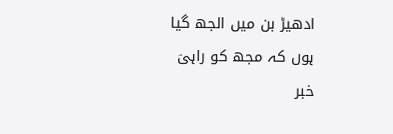ادھیڑ بن میں الجھ گیا ہوں کہ مجھ کو راہیؔ
خبر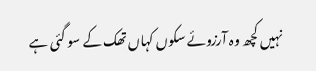نہیں کچھ وہ آرزوئے سکوں کہاں تھک کے سو گئی ہے